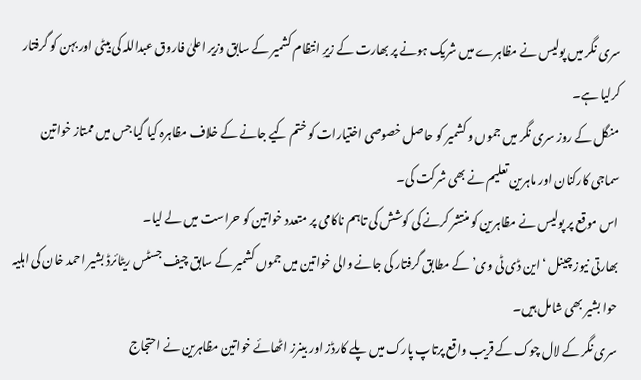سری نگر میں پولیس نے مظاہرے میں شریک ہونے پر بھارت کے زیرِ انتظام کشمیر کے سابق وزیر اعلیٰ فاروق عبداللہ کی بیٹی اور بہن کو گرفتار کرلیا ہے۔
منگل کے روز سری نگر میں جموں و کشمیر کو حاصل خصوصی اختیارات کو ختم کیے جانے کے خلاف مظاہرہ کیا گیا جس میں ممتاز خواتین سماجی کارکنان اور ماہرین تعلیم نے بھی شرکت کی۔
اس موقع پر پولیس نے مظاہرین کو منتشر کرنے کی کوشش کی تاہم ناکامی پر متعدد خواتین کو حراست میں لے لیا۔
بھارتی نیوز چینل ‘این ڈی ٹی وی’ کے مطابق گرفتار کی جانے والی خواتین میں جموں کشمیر کے سابق چیف جسٹس ریٹائرڈ بشیر احمد خان کی اہلیہ حوا بشیر بھی شامل ہیں۔
سری نگر کے لال چوک کے قریب واقع پرتاپ پارک میں پلے کارڈز اور بینرز اٹھائے خواتین مظاہرین نے احتجاج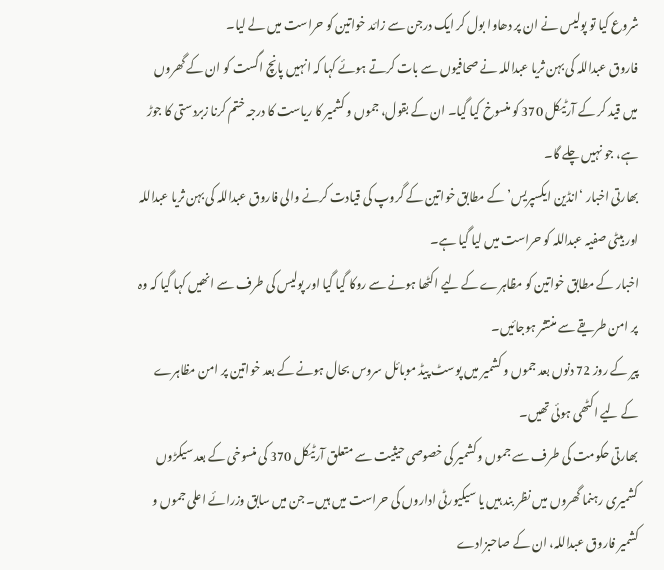شروع کیا تو پولیس نے ان پر دھاوا بول کر ایک درجن سے زائد خواتین کو حراست میں لے لیا۔
فاروق عبداللہ کی بہن ثریا عبداللہ نے صحافیوں سے بات کرتے ہوئے کہا کہ انہیں پانچ اگست کو ان کے گھروں میں قید کر کے آرٹیکل 370 کو منسوخ کیا گیا۔ ان کے بقول، جموں و کشمیر کا ریاست کا درجہ ختم کرنا زبردستی کا جوڑ ہے، جو نہیں چلے گا۔
بھارتی اخبار ‘انڈین ایکسپریس’ کے مطابق خواتین کے گروپ کی قیادت کرنے والی فاروق عبداللہ کی بہن ثریا عبداللہ اور بیٹی صفیہ عبداللہ کو حراست میں لیا گیا ہے۔
اخبار کے مطابق خواتین کو مظاہرے کے لیے اکٹھا ہونے سے روکا گیا گیا اور پولیس کی طرف سے انھیں کہا گیا کہ وہ پر امن طریقے سے منتشر ہوجائیں۔
پیر کے روز 72 دنوں بعد جموں و کشمیر میں پوسٹ پیڈ موبائل سروس بحال ہونے کے بعد خواتین پر امن مظاہرے کے لیے اکٹھی ہوئی تھیں۔
بھارتی حکومت کی طرف سے جموں و کشمیر کی خصوصی حیثیت سے متعلق آرٹیکل 370 کی منسوخی کے بعد سیکڑوں کشمیری رہنما گھروں میں نظر بند ہیں یا سیکیورٹی اداروں کی حراست میں ہیں۔ جن میں سابق وزرائے اعلی جموں و کشمیر فاروق عبداللہ، ان کے صاحبزادے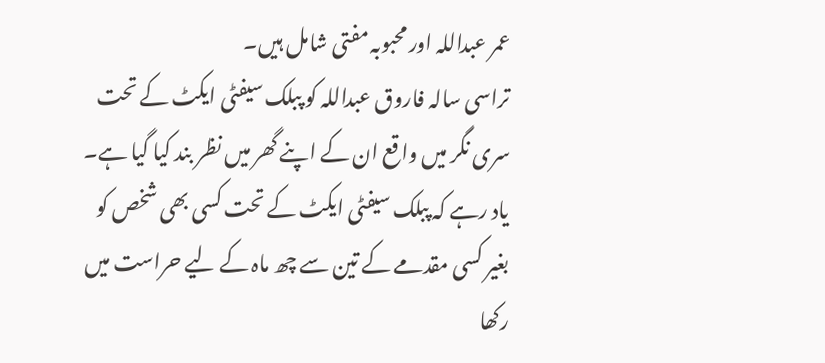عمر عبداللہ اور محبوبہ مفتی شامل ہیں۔
تراسی سالہ فاروق عبداللہ کو پبلک سیفٹی ایکٹ کے تحت سری نگر میں واقع ان کے اپنے گھر میں نظر بند کیا گیا ہے۔
یاد رہے کہ پبلک سیفٹی ایکٹ کے تحت کسی بھی شخص کو بغیر کسی مقدمے کے تین سے چھ ماہ کے لیے حراست میں رکھا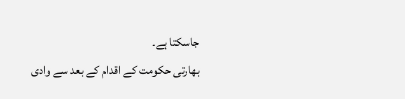جاسکتا ہے۔
بھارتی حکومت کے اقدام کے بعد سے وادی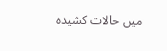میں حالات کشیدہ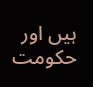ہیں اور حکومت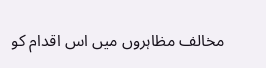مخالف مظاہروں میں اس اقدام کو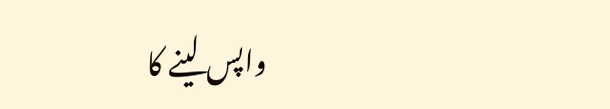واپس لینے کا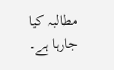مطالبہ کیا جارہا ہے۔